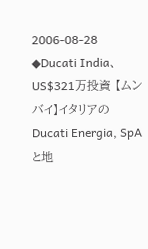2006-08-28 ◆Ducati India、US$321万投資 【ムンバイ】イタリアのDucati Energia, SpAと地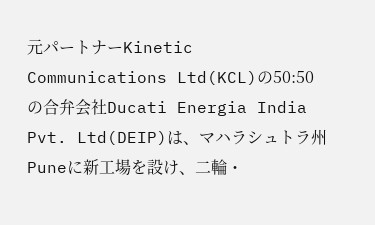元パートナーKinetic Communications Ltd(KCL)の50:50の合弁会社Ducati Energia India Pvt. Ltd(DEIP)は、マハラシュトラ州Puneに新工場を設け、二輪・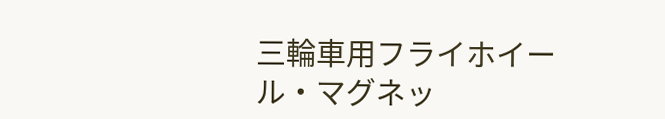三輪車用フライホイール・マグネッ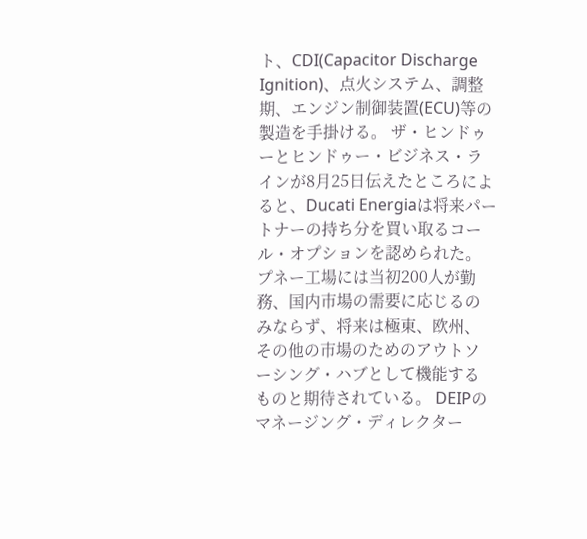ト、CDI(Capacitor Discharge Ignition)、点火システム、調整期、エンジン制御装置(ECU)等の製造を手掛ける。 ザ・ヒンドゥーとヒンドゥー・ビジネス・ラインが8月25日伝えたところによると、Ducati Energiaは将来パートナーの持ち分を買い取るコール・オプションを認められた。プネー工場には当初200人が勤務、国内市場の需要に応じるのみならず、将来は極東、欧州、その他の市場のためのアウトソーシング・ハブとして機能するものと期待されている。 DEIPのマネージング・ディレクター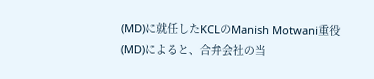(MD)に就任したKCLのManish Motwani重役(MD)によると、合弁会社の当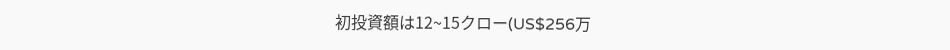初投資額は12~15クロー(US$256万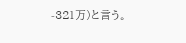-321万)と言う。